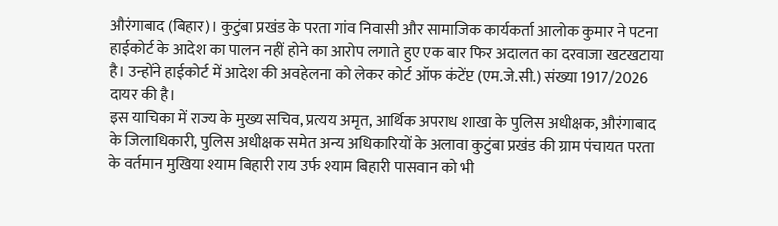औरंगाबाद (बिहार)। कुटुंबा प्रखंड के परता गांव निवासी और सामाजिक कार्यकर्ता आलोक कुमार ने पटना हाईकोर्ट के आदेश का पालन नहीं होने का आरोप लगाते हुए एक बार फिर अदालत का दरवाजा खटखटाया है। उन्होंने हाईकोर्ट में आदेश की अवहेलना को लेकर कोर्ट ऑफ कंटेंप्ट (एम.जे.सी.) संख्या 1917/2026 दायर की है।
इस याचिका में राज्य के मुख्य सचिव, प्रत्यय अमृत, आर्थिक अपराध शाखा के पुलिस अधीक्षक, औरंगाबाद के जिलाधिकारी, पुलिस अधीक्षक समेत अन्य अधिकारियों के अलावा कुटुंबा प्रखंड की ग्राम पंचायत परता के वर्तमान मुखिया श्याम बिहारी राय उर्फ श्याम बिहारी पासवान को भी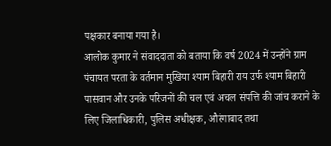पक्षकार बनाया गया है।
आलोक कुमार ने संवाददाता को बताया कि वर्ष 2024 में उन्होंने ग्राम पंचायत परता के वर्तमान मुखिया श्याम बिहारी राय उर्फ श्याम बिहारी पासवान और उनके परिजनों की चल एवं अचल संपत्ति की जांच कराने के लिए जिलाधिकारी, पुलिस अधीक्षक, औरंगाबाद तथा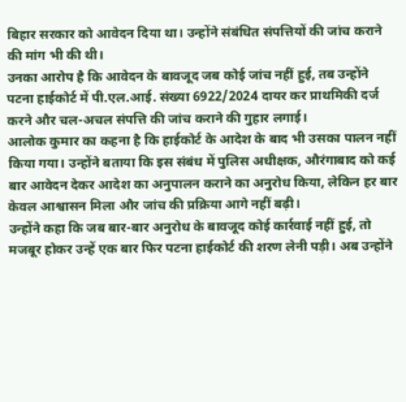बिहार सरकार को आवेदन दिया था। उन्होंने संबंधित संपत्तियों की जांच कराने की मांग भी की थी।
उनका आरोप है कि आवेदन के बावजूद जब कोई जांच नहीं हुई, तब उन्होंने पटना हाईकोर्ट में पी.एल.आई. संख्या 6922/2024 दायर कर प्राथमिकी दर्ज करने और चल-अचल संपत्ति की जांच कराने की गुहार लगाई।
आलोक कुमार का कहना है कि हाईकोर्ट के आदेश के बाद भी उसका पालन नहीं किया गया। उन्होंने बताया कि इस संबंध में पुलिस अधीक्षक, औरंगाबाद को कई बार आवेदन देकर आदेश का अनुपालन कराने का अनुरोध किया, लेकिन हर बार केवल आश्वासन मिला और जांच की प्रक्रिया आगे नहीं बढ़ी।
उन्होंने कहा कि जब बार-बार अनुरोध के बावजूद कोई कार्रवाई नहीं हुई, तो मजबूर होकर उन्हें एक बार फिर पटना हाईकोर्ट की शरण लेनी पड़ी। अब उन्होंने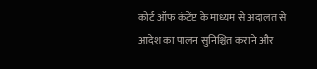कोर्ट ऑफ कंटेंप्ट के माध्यम से अदालत से आदेश का पालन सुनिश्चित कराने और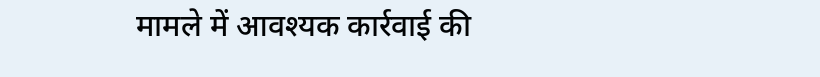मामले में आवश्यक कार्रवाई की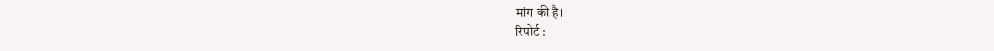मांग की है।
रिपोर्ट :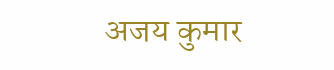अजय कुमार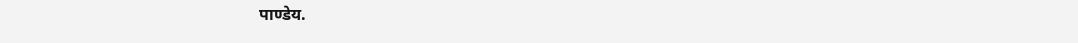पाण्डेय.